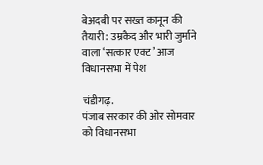बेअदबी पर सख्त कानून की तैयारी: उम्रकैद और भारी जुर्माने वाला ‘सत्कार एक्ट’ आज विधानसभा में पेश

चंडीगढ़.
पंजाब सरकार की ओर सोमवार को विधानसभा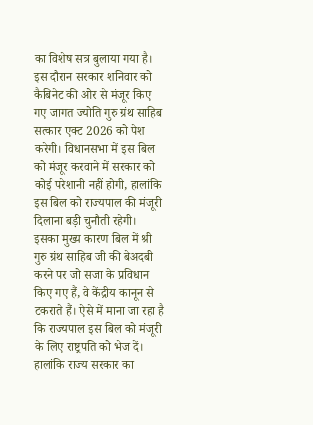का विशेष सत्र बुलाया गया है। इस दौरान सरकार शनिवार को कैबिनेट की ओर से मंजूर किए गए जागत ज्योति गुरु ग्रंथ साहिब सत्कार एक्ट 2026 को पेश करेगी। विधानसभा में इस बिल को मंजूर करवाने में सरकार को कोई परेशानी नहीं होगी, हालांकि इस बिल को राज्यपाल की मंजूरी दिलाना बड़ी चुनौती रहेगी।
इसका मुख्य कारण बिल में श्री गुरु ग्रंथ साहिब जी की बेअदबी करने पर जो सजा के प्रविधान किए गए हैं, वे केंद्रीय कानून से टकराते हैं। ऐसे में माना जा रहा है कि राज्यपाल इस बिल को मंजूरी के लिए राष्ट्रपति को भेज दें। हालांकि राज्य सरकार का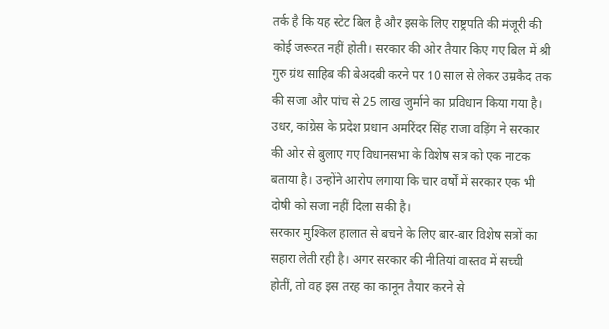तर्क है कि यह स्टेट बिल है और इसके लिए राष्ट्रपति की मंजूरी की कोई जरूरत नहीं होती। सरकार की ओर तैयार किए गए बिल में श्री गुरु ग्रंथ साहिब की बेअदबी करने पर 10 साल से लेकर उम्रकैद तक की सजा और पांच से 25 लाख जुर्माने का प्रविधान किया गया है। उधर, कांग्रेस के प्रदेश प्रधान अमरिंदर सिंह राजा वड़िंग ने सरकार की ओर से बुलाए गए विधानसभा के विशेष सत्र को एक नाटक बताया है। उन्होंने आरोप लगाया कि चार वर्षों में सरकार एक भी दोषी को सजा नहीं दिला सकी है।
सरकार मुश्किल हालात से बचने के लिए बार-बार विशेष सत्रों का सहारा लेती रही है। अगर सरकार की नीतियां वास्तव में सच्ची होतीं, तो वह इस तरह का कानून तैयार करने से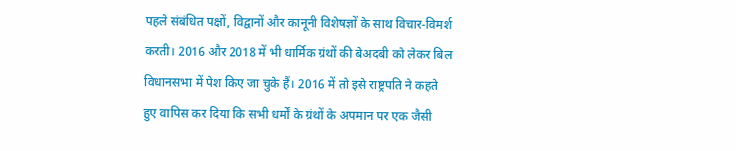पहले संबंधित पक्षों, विद्वानों और कानूनी विशेषज्ञों के साथ विचार-विमर्श करती। 2016 और 2018 में भी धार्मिक ग्रंथों की बेअदबी को लेकर बिल विधानसभा में पेश किए जा चुके हैं। 2016 में तो इसे राष्ट्रपति ने कहते हुए वापिस कर दिया कि सभी धर्मों के ग्रंथों के अपमान पर एक जैसी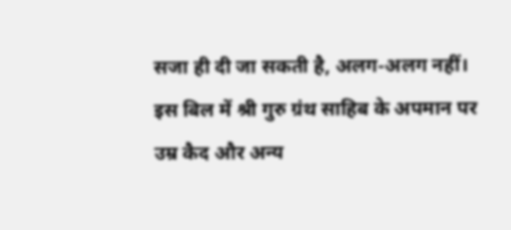सजा ही दी जा सकती है, अलग-अलग नहीं। इस बिल में श्री गुरु ग्रंथ साहिब के अपमान पर उम्र कैद और अन्य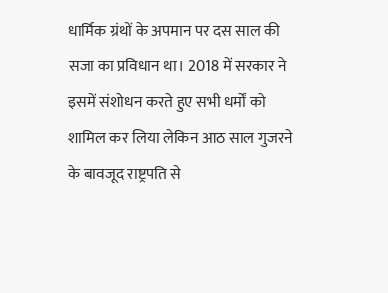धार्मिक ग्रंथों के अपमान पर दस साल की सजा का प्रविधान था। 2018 में सरकार ने इसमें संशोधन करते हुए सभी धर्मों को शामिल कर लिया लेकिन आठ साल गुजरने के बावजूद राष्ट्रपति से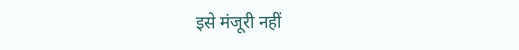इसे मंजूरी नहीं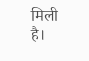मिली है।